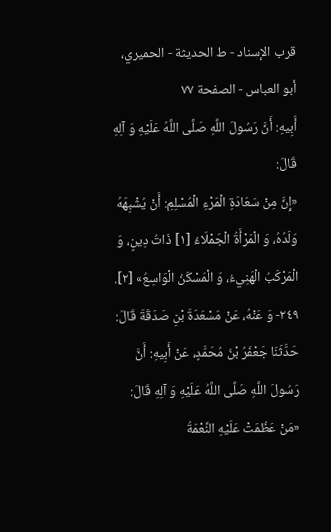قرب الإسناد - ط الحديثة - الحميري، أبو العباس - الصفحة ٧٧
أَبِيهِ: أَنَّ رَسُولَ اللَّهِ صَلَّى اللَّهُ عَلَيْهِ وَ آلِهِ قَالَ:
«إِنَّ مِنْ سَعَادَةِ الْمَرْءِ الْمُسْلِمِ: أَنْ يُشْبِهَهُ وَلَدُهُ، وَ الْمَرْأَةُ الْجَمْلَاءُ [١] ذَاتُ دِينٍ، وَ الْمَرْكَبُ الْهَنِيءُ، وَ الْمَسْكَنُ الْوَاسِعُ» [٢].
٢٤٩- وَ عَنْهُ، عَنْ مَسْعَدَةَ بْنِ صَدَقَةَ قَالَ: حَدَّثَنَا جَعْفَرُ بْنُ مُحَمَّدٍ، عَنْ أَبِيهِ: أَنَّ رَسُولَ اللَّهِ صَلَّى اللَّهُ عَلَيْهِ وَ آلِهِ قَالَ:
«مَنْ عَظُمَتْ عَلَيْهِ النِّعْمَةُ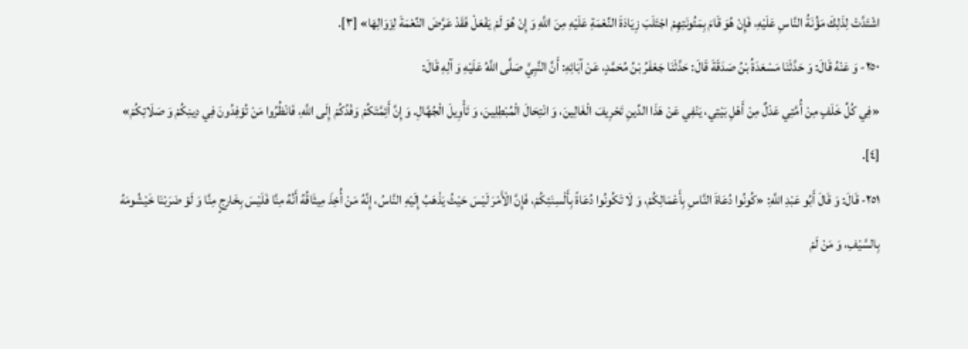اشْتَدَّتْ لِذَلِكَ مَؤُنَةُ النَّاسِ عَلَيْهِ، فَإِنْ هُوَ قَامَ بِمَئُونَتِهِمْ اجْتَلَبَ زِيَادَةَ النِّعْمَةِ عَلَيْهِ مِنَ اللَّهِ وَ إِنْ هُوَ لَمْ يَفْعَلْ فَقَدْ عَرَّضَ النِّعْمَةَ لِزَوَالِهَا» [٣].
٢٥٠- وَ عَنْهُ قَالَ: وَ حَدَّثَنَا مَسْعَدَةُ بْنُ صَدَقَةَ قَالَ: حَدَّثَنَا جَعْفَرُ بْنُ مُحَمَّدٍ، عَنْ آبَائِهِ: أَنَّ النَّبِيَّ صَلَّى اللَّهُ عَلَيْهِ وَ آلِهِ قَالَ:
«فِي كُلِّ خَلَفٍ مِنْ أُمَّتِي عَدْلٌ مِنْ أَهْلِ بَيْتِي، يَنْفِي عَنْ هَذَا الدِّينِ تَحْرِيفَ الْغَالِينَ، وَ انْتِحَالَ الْمُبْطِلِينَ، وَ تَأْوِيلَ الْجُهَّالِ. وَ إِنَّ أَئِمَّتَكُمْ وَفْدُكُمْ إِلَى اللَّهِ، فَانْظُرُوا مَنْ تُوْفِدُونَ فِي دِينِكُمْ وَ صَلَاتِكُمْ» [٤].
٢٥١- قَالَ: وَ قَالَ أَبُو عَبْدِ اللَّهِ: «كُونُوا دُعَاةَ النَّاسِ بِأَعْمَالِكُمْ، وَ لَا تَكُونُوا دُعَاةً بِأَلْسِنَتِكُمْ، فَإِنَّ الْأَمْرَ لَيْسَ حَيْثُ يَذْهَبُ إِلَيْهِ النَّاسُ، إِنَّهُ مَنْ أُخِذَ مِيثَاقُهُ أَنَّهُ مِنَّا فَلَيْسَ بِخَارِجٍ مِنَّا وَ لَوْ ضَرَبْنَا خَيْشُومَهُ بِالسَّيْفِ، وَ مَنْ لَمْ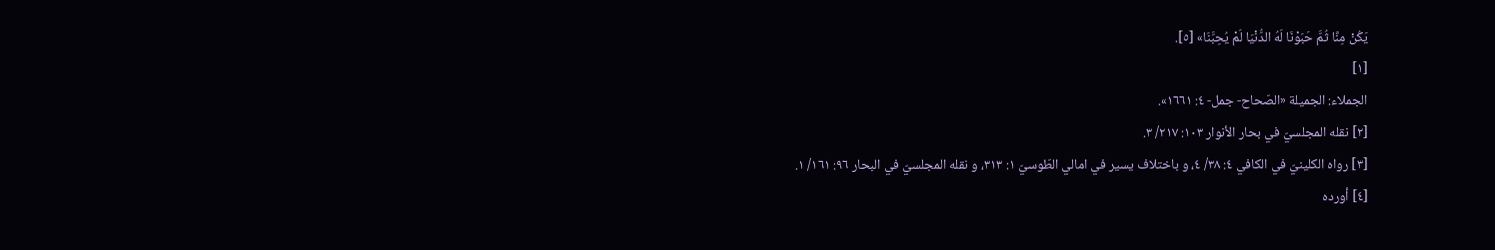يَكُنْ مِنَّا ثُمَّ حَبَوْنَا لَهُ الدُّنْيَا لَمْ يُحِبَّنَا» [٥].
[١]
الجملاء: الجميلة «الصّحاح- جمل- ٤: ١٦٦١».
[٢] نقله المجلسيّ في بحار الأنوار ١٠٣: ٢١٧/ ٣.
[٣] رواه الكلينيّ في الكافي ٤: ٣٨/ ٤، و باختلاف يسير في امالي الطّوسيّ ١: ٣١٣، و نقله المجلسيّ في البحار ٩٦: ١٦١/ ١.
[٤] أورده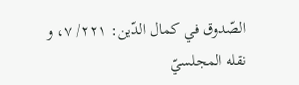الصّدوق في كمال الدّين: ٢٢١/ ٧، و نقله المجلسيّ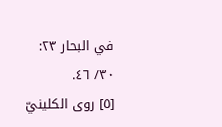في البحار ٢٣: ٣٠/ ٤٦.
[٥] روى الكلينيّ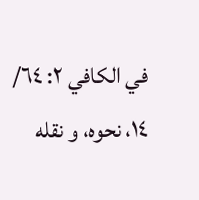في الكافي ٢: ٦٤/ ١٤، نحوه، و نقله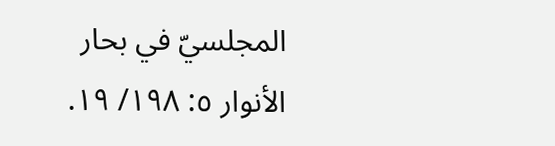المجلسيّ في بحار الأنوار ٥: ١٩٨/ ١٩.